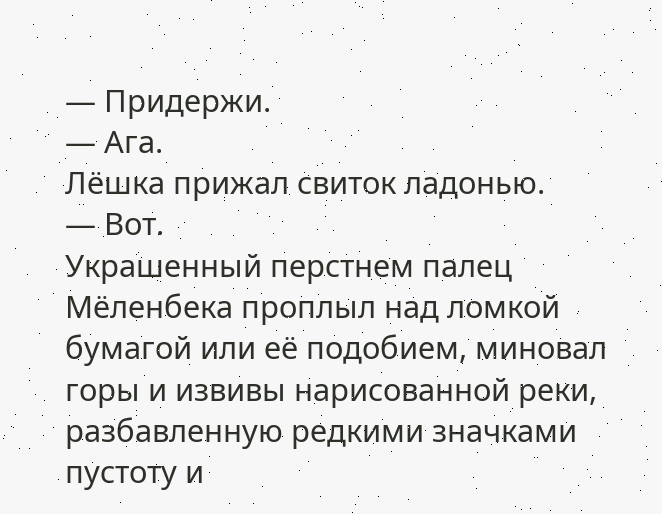— Придержи.
— Ага.
Лёшка прижал свиток ладонью.
— Вот.
Украшенный перстнем палец Мёленбека проплыл над ломкой бумагой или её подобием, миновал горы и извивы нарисованной реки, разбавленную редкими значками пустоту и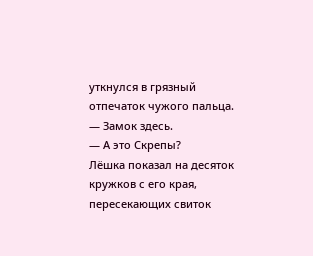уткнулся в грязный отпечаток чужого пальца.
— Замок здесь.
— А это Скрепы?
Лёшка показал на десяток кружков с его края, пересекающих свиток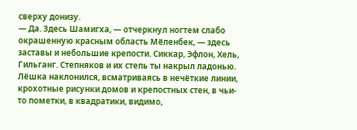сверху донизу.
— Да. Здесь Шамигха, — отчеркнул ногтем слабо окрашенную красным область Мёленбек, — здесь заставы и небольшие крепости. Сиккар, Эфлон, Хель, Гильганг. Степняков и их степь ты накрыл ладонью.
Лёшка наклонился, всматриваясь в нечёткие линии, крохотные рисунки домов и крепостных стен, в чьи-то пометки, в квадратики, видимо,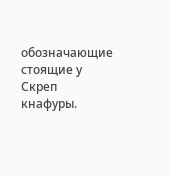обозначающие стоящие у Скреп кнафуры.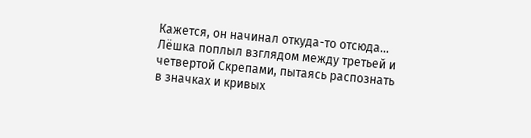Кажется, он начинал откуда-то отсюда…
Лёшка поплыл взглядом между третьей и четвертой Скрепами, пытаясь распознать в значках и кривых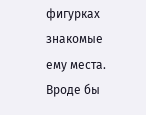фигурках знакомые ему места.
Вроде бы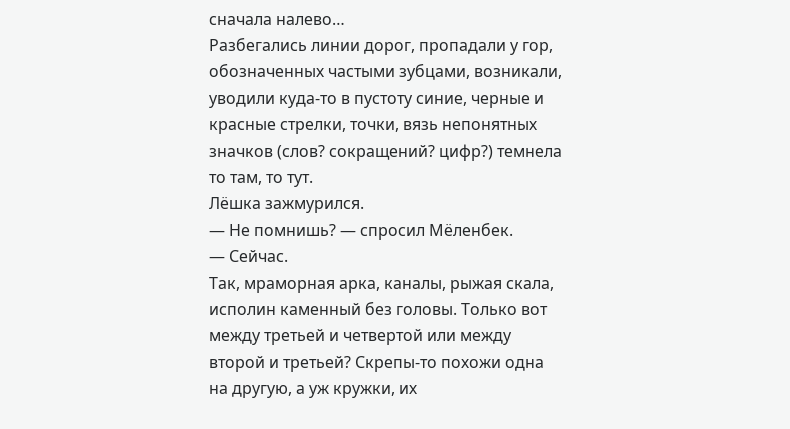сначала налево…
Разбегались линии дорог, пропадали у гор, обозначенных частыми зубцами, возникали, уводили куда-то в пустоту синие, черные и красные стрелки, точки, вязь непонятных значков (слов? сокращений? цифр?) темнела то там, то тут.
Лёшка зажмурился.
— Не помнишь? — спросил Мёленбек.
— Сейчас.
Так, мраморная арка, каналы, рыжая скала, исполин каменный без головы. Только вот между третьей и четвертой или между второй и третьей? Скрепы-то похожи одна на другую, а уж кружки, их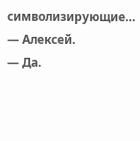символизирующие…
— Алексей.
— Да.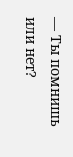— Ты помнишь или нет?